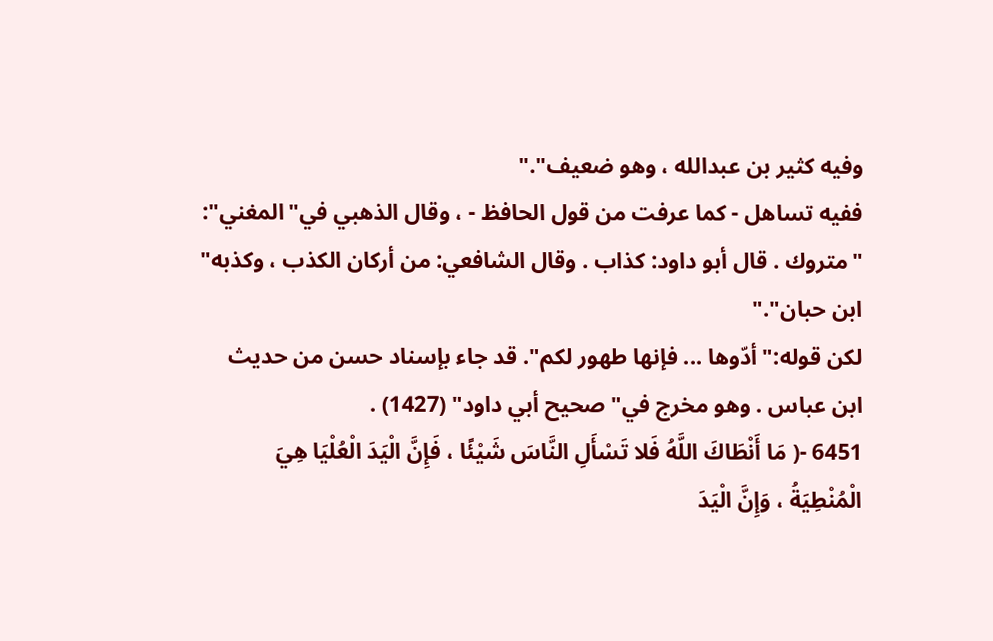وفيه كثير بن عبدالله ، وهو ضعيف"."
ففيه تساهل - كما عرفت من قول الحافظ - ، وقال الذهبي في"المغني":
"متروك . قال أبو داود: كذاب . وقال الشافعي: من أركان الكذب ، وكذبه"
ابن حبان"."
لكن قوله:"أدّوها ... فإنها طهور لكم". قد جاء بإسناد حسن من حديث
ابن عباس . وهو مخرج في"صحيح أبي داود" (1427) .
6451 -( مَا أَنْطَاكَ اللَّهُ فَلا تَسْأَلِ النَّاسَ شَيْئًا ، فَإِنَّ الْيَدَ الْعُلْيَا هِيَ
الْمُنْطِيَةُ ، وَإِنَّ الْيَدَ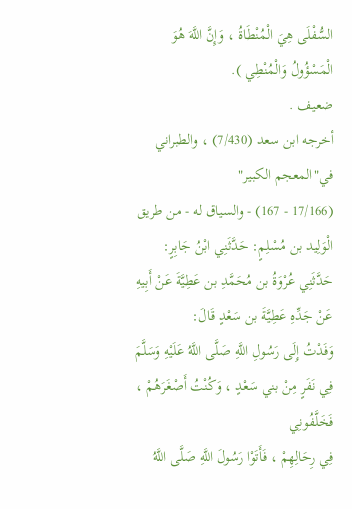السُّفْلَى هِيَ الْمُنْطَاةُ ، وَإِنَّ اللَّهَ هُوَ الْمَسْؤُولُ وَالْمُنْطِي ).
ضعيف .
أخرجه ابن سعد (7/430) ، والطبراني في"المعجم الكبير"
(17/166 - 167) - والسياق له - من طريق الْوَلِيد بن مُسْلِمٍ: حَدَّثَنِي ابْنُ جَابِرٍ:
حَدَّثَنِي عُرْوَةُ بن مُحَمَّدِ بن عَطِيَّةَ عَنْ أَبِيهِ عَنْ جَدِّهِ عَطِيَّةَ بن سَعْدٍ قَالَ:
وَفَدْتُ إِلَى رَسُولِ اللَّهِ صَلَّى اللَّهُ عَلَيْهِ وَسَلَّمَ فِي نَفَرٍ مِنْ بني سَعْدٍ ، وَكُنْتُ أَصْغَرَهُمْ ، فَخَلَّفُونِي
فِي رِحَالِهِمْ ، فَأَتَوْا رَسُولَ اللَّهِ صَلَّى اللَّهُ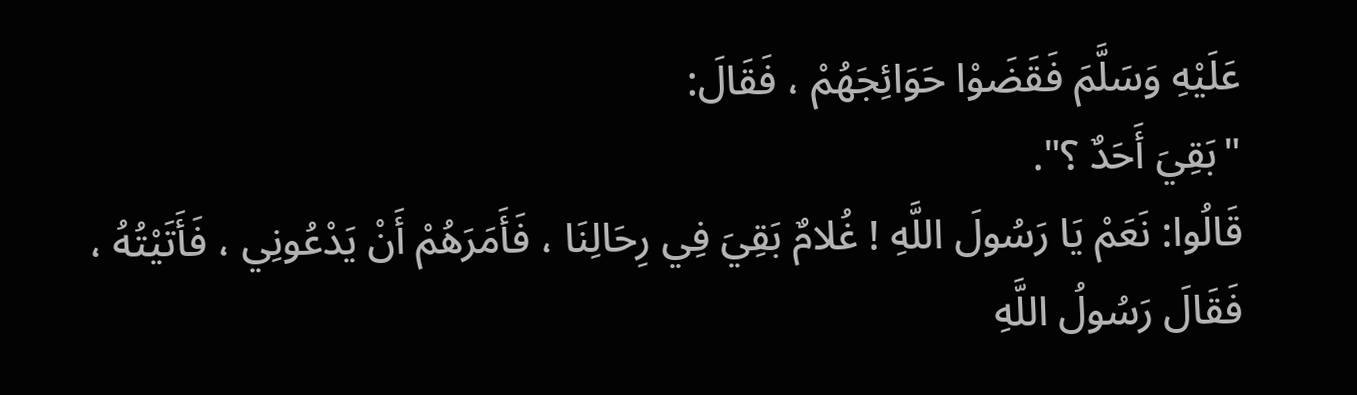عَلَيْهِ وَسَلَّمَ فَقَضَوْا حَوَائِجَهُمْ ، فَقَالَ:
"بَقِيَ أَحَدٌ ؟".
قَالُوا: نَعَمْ يَا رَسُولَ اللَّهِ ! غُلامٌ بَقِيَ فِي رِحَالِنَا ، فَأَمَرَهُمْ أَنْ يَدْعُونِي ، فَأَتَيْتُهُ ،
فَقَالَ رَسُولُ اللَّهِ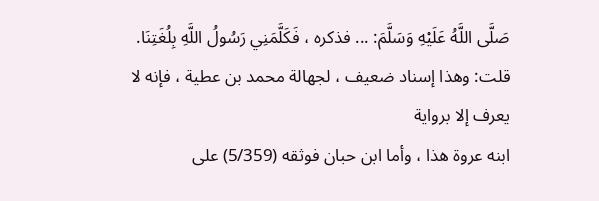صَلَّى اللَّهُ عَلَيْهِ وَسَلَّمَ: ... فذكره ، فَكَلَّمَنِي رَسُولُ اللَّهِ بِلُغَتِنَا.
قلت: وهذا إسناد ضعيف ، لجهالة محمد بن عطية ، فإنه لا يعرف إلا برواية
ابنه عروة هذا ، وأما ابن حبان فوثقه (5/359) على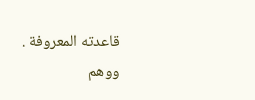قاعدته المعروفة . ووهم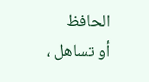الحافظ
أو تساهل ،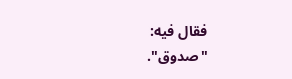فقال فيه:
"صدوق".